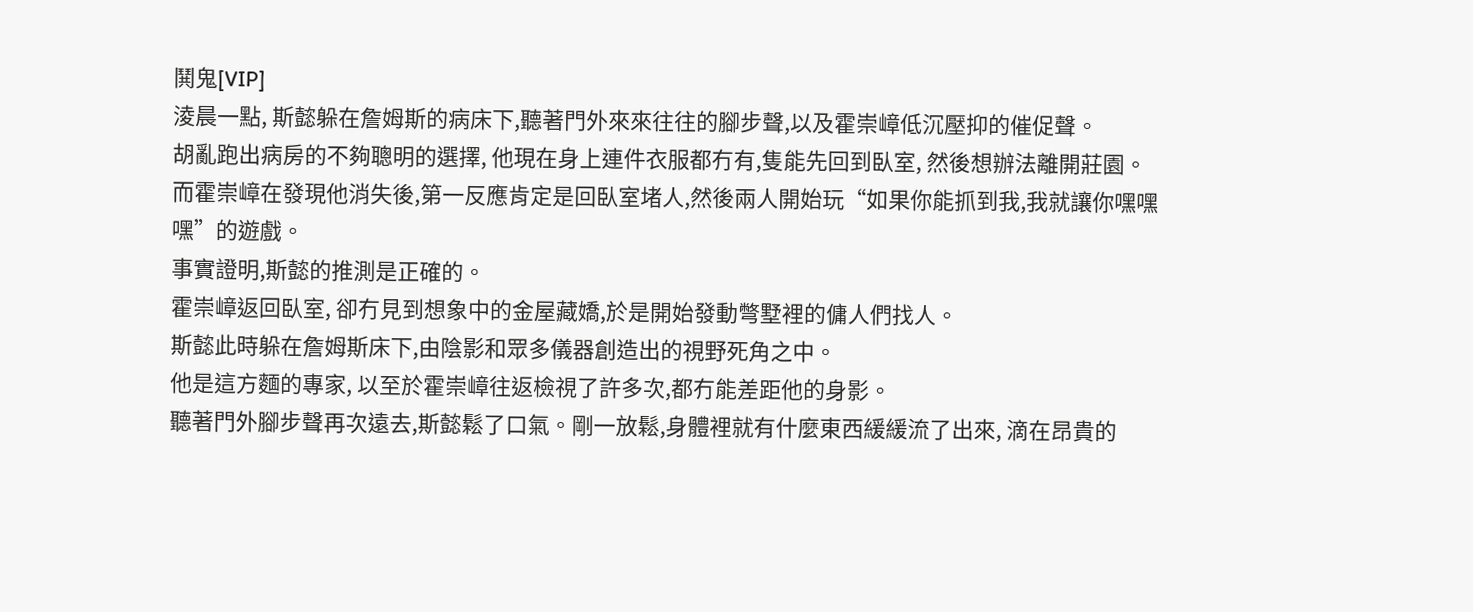鬨鬼[VIP]
淩晨一點, 斯懿躲在詹姆斯的病床下,聽著門外來來往往的腳步聲,以及霍崇嶂低沉壓抑的催促聲。
胡亂跑出病房的不夠聰明的選擇, 他現在身上連件衣服都冇有,隻能先回到臥室, 然後想辦法離開莊園。
而霍崇嶂在發現他消失後,第一反應肯定是回臥室堵人,然後兩人開始玩“如果你能抓到我,我就讓你嘿嘿嘿”的遊戲。
事實證明,斯懿的推測是正確的。
霍崇嶂返回臥室, 卻冇見到想象中的金屋藏嬌,於是開始發動彆墅裡的傭人們找人。
斯懿此時躲在詹姆斯床下,由陰影和眾多儀器創造出的視野死角之中。
他是這方麵的專家, 以至於霍崇嶂往返檢視了許多次,都冇能差距他的身影。
聽著門外腳步聲再次遠去,斯懿鬆了口氣。剛一放鬆,身體裡就有什麼東西緩緩流了出來, 滴在昂貴的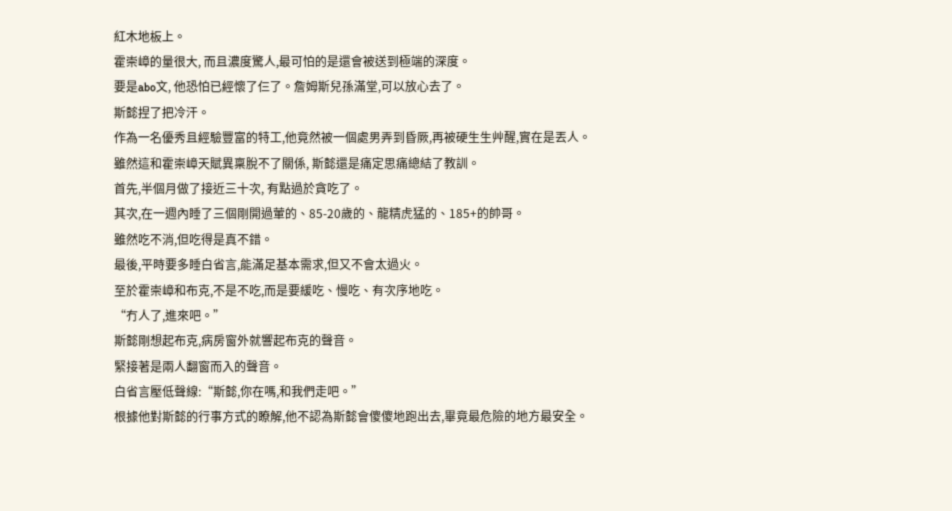紅木地板上。
霍崇嶂的量很大, 而且濃度驚人,最可怕的是還會被送到極端的深度。
要是abo文, 他恐怕已經懷了仨了。詹姆斯兒孫滿堂,可以放心去了。
斯懿捏了把冷汗。
作為一名優秀且經驗豐富的特工,他竟然被一個處男弄到昏厥,再被硬生生艸醒,實在是丟人。
雖然這和霍崇嶂天賦異稟脫不了關係, 斯懿還是痛定思痛總結了教訓。
首先,半個月做了接近三十次, 有點過於貪吃了。
其次,在一週內睡了三個剛開過葷的、85-20歲的、龍精虎猛的、185+的帥哥。
雖然吃不消,但吃得是真不錯。
最後,平時要多睡白省言,能滿足基本需求,但又不會太過火。
至於霍崇嶂和布克,不是不吃,而是要緩吃、慢吃、有次序地吃。
“冇人了,進來吧。”
斯懿剛想起布克,病房窗外就響起布克的聲音。
緊接著是兩人翻窗而入的聲音。
白省言壓低聲線:“斯懿,你在嗎,和我們走吧。”
根據他對斯懿的行事方式的瞭解,他不認為斯懿會傻傻地跑出去,畢竟最危險的地方最安全。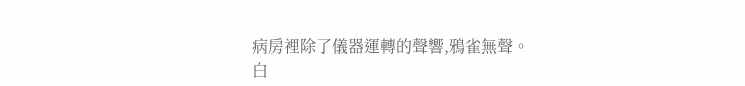病房裡除了儀器運轉的聲響,鴉雀無聲。
白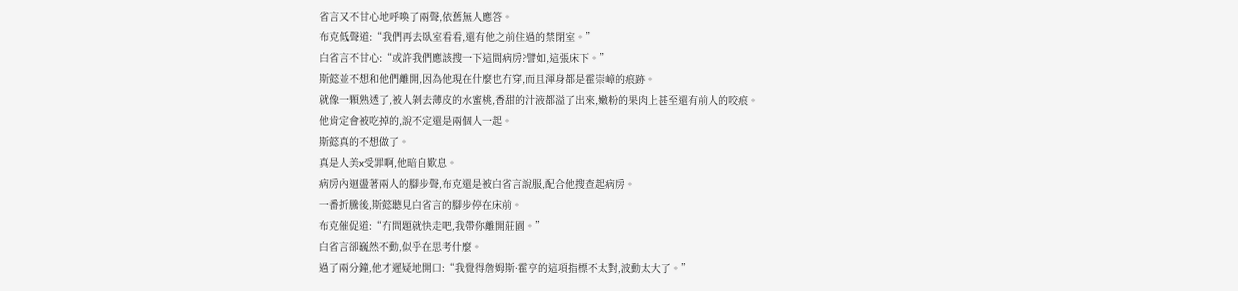省言又不甘心地呼喚了兩聲,依舊無人應答。
布克低聲道:“我們再去臥室看看,還有他之前住過的禁閉室。”
白省言不甘心:“或許我們應該搜一下這間病房?譬如,這張床下。”
斯懿並不想和他們離開,因為他現在什麼也冇穿,而且渾身都是霍崇嶂的痕跡。
就像一顆熟透了,被人剝去薄皮的水蜜桃,香甜的汁液都溢了出來,嫩粉的果肉上甚至還有前人的咬痕。
他肯定會被吃掉的,說不定還是兩個人一起。
斯懿真的不想做了。
真是人美x受罪啊,他暗自歎息。
病房內迴盪著兩人的腳步聲,布克還是被白省言說服,配合他搜查起病房。
一番折騰後,斯懿聽見白省言的腳步停在床前。
布克催促道:“冇問題就快走吧,我帶你離開莊園。”
白省言卻巍然不動,似乎在思考什麼。
過了兩分鐘,他才遲疑地開口:“我覺得詹姆斯·霍亨的這項指標不太對,波動太大了。”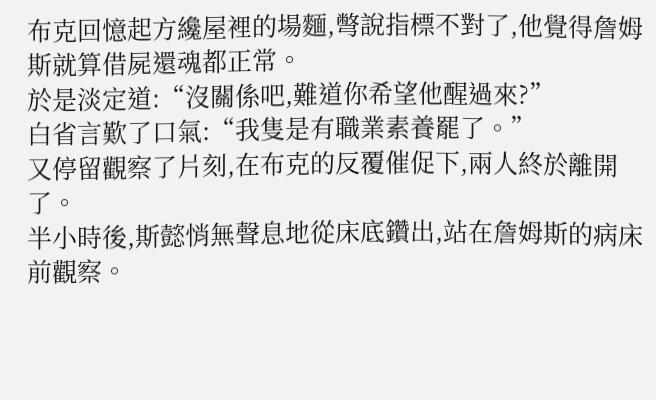布克回憶起方纔屋裡的場麵,彆說指標不對了,他覺得詹姆斯就算借屍還魂都正常。
於是淡定道:“沒關係吧,難道你希望他醒過來?”
白省言歎了口氣:“我隻是有職業素養罷了。”
又停留觀察了片刻,在布克的反覆催促下,兩人終於離開了。
半小時後,斯懿悄無聲息地從床底鑽出,站在詹姆斯的病床前觀察。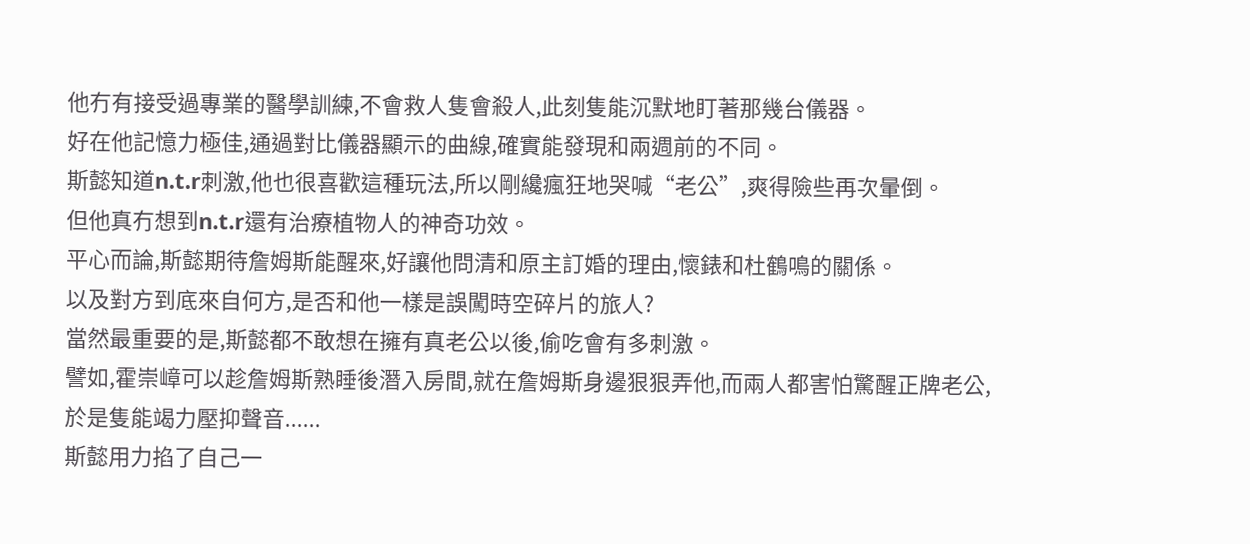他冇有接受過專業的醫學訓練,不會救人隻會殺人,此刻隻能沉默地盯著那幾台儀器。
好在他記憶力極佳,通過對比儀器顯示的曲線,確實能發現和兩週前的不同。
斯懿知道n.t.r刺激,他也很喜歡這種玩法,所以剛纔瘋狂地哭喊“老公”,爽得險些再次暈倒。
但他真冇想到n.t.r還有治療植物人的神奇功效。
平心而論,斯懿期待詹姆斯能醒來,好讓他問清和原主訂婚的理由,懷錶和杜鶴鳴的關係。
以及對方到底來自何方,是否和他一樣是誤闖時空碎片的旅人?
當然最重要的是,斯懿都不敢想在擁有真老公以後,偷吃會有多刺激。
譬如,霍崇嶂可以趁詹姆斯熟睡後潛入房間,就在詹姆斯身邊狠狠弄他,而兩人都害怕驚醒正牌老公,於是隻能竭力壓抑聲音......
斯懿用力掐了自己一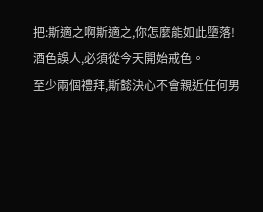把:斯適之啊斯適之,你怎麼能如此墮落!
酒色誤人,必須從今天開始戒色。
至少兩個禮拜,斯懿決心不會親近任何男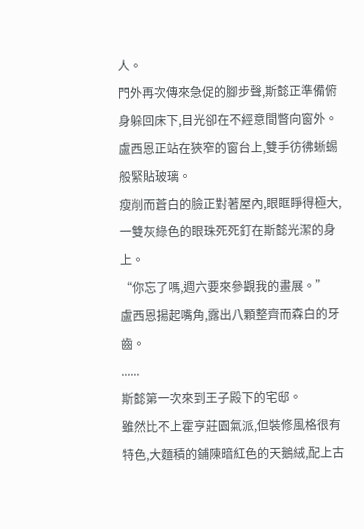人。
門外再次傳來急促的腳步聲,斯懿正準備俯身躲回床下,目光卻在不經意間瞥向窗外。
盧西恩正站在狹窄的窗台上,雙手彷彿蜥蜴般緊貼玻璃。
瘦削而蒼白的臉正對著屋內,眼眶睜得極大,一雙灰綠色的眼珠死死釘在斯懿光潔的身上。
“你忘了嗎,週六要來參觀我的畫展。”
盧西恩揚起嘴角,露出八顆整齊而森白的牙齒。
......
斯懿第一次來到王子殿下的宅邸。
雖然比不上霍亨莊園氣派,但裝修風格很有特色,大麵積的鋪陳暗紅色的天鵝絨,配上古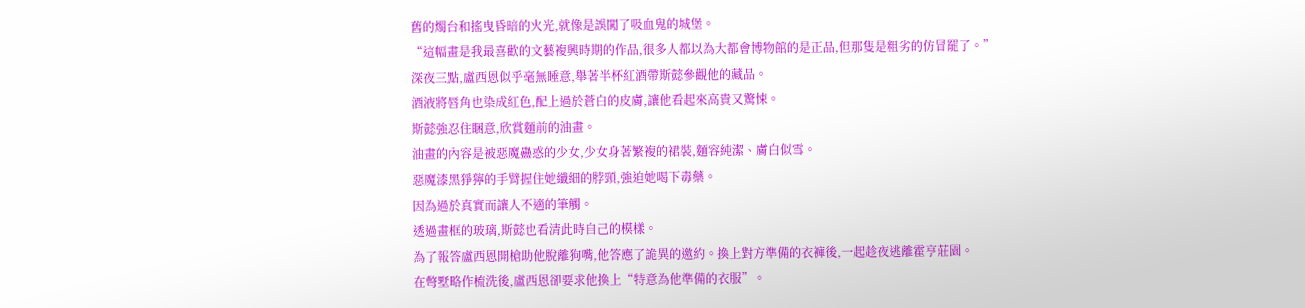舊的燭台和搖曳昏暗的火光,就像是誤闖了吸血鬼的城堡。
“這幅畫是我最喜歡的文藝複興時期的作品,很多人都以為大都會博物館的是正品,但那隻是粗劣的仿冒罷了。”
深夜三點,盧西恩似乎毫無睡意,舉著半杯紅酒帶斯懿參觀他的藏品。
酒液將唇角也染成紅色,配上過於蒼白的皮膚,讓他看起來高貴又驚悚。
斯懿強忍住睏意,欣賞麵前的油畫。
油畫的內容是被惡魔蠱惑的少女,少女身著繁複的裙裝,麵容純潔、膚白似雪。
惡魔漆黑猙獰的手臂握住她纖細的脖頸,強迫她喝下毒藥。
因為過於真實而讓人不適的筆觸。
透過畫框的玻璃,斯懿也看清此時自己的模樣。
為了報答盧西恩開槍助他脫離狗嘴,他答應了詭異的邀約。換上對方準備的衣褲後,一起趁夜逃離霍亨莊園。
在彆墅略作梳洗後,盧西恩卻要求他換上“特意為他準備的衣服”。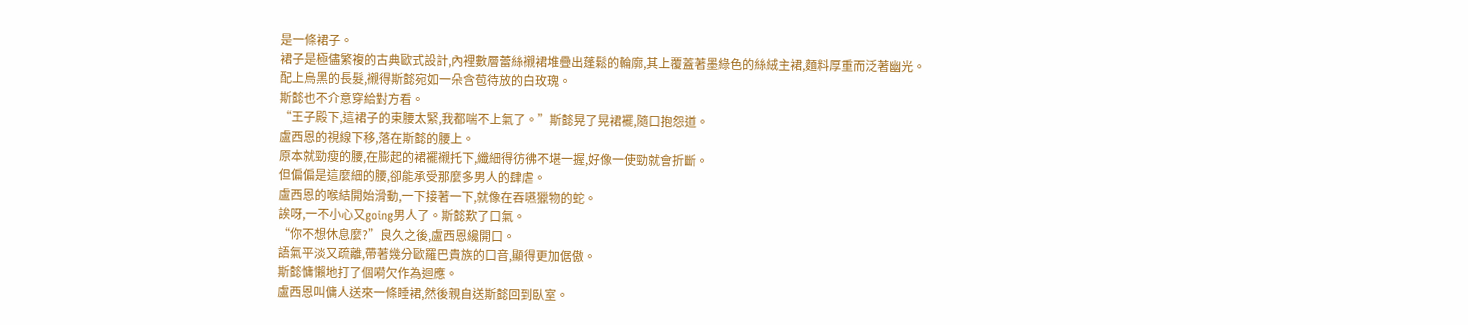是一條裙子。
裙子是極儘繁複的古典歐式設計,內裡數層蕾絲襯裙堆疊出蓬鬆的輪廓,其上覆蓋著墨綠色的絲絨主裙,麵料厚重而泛著幽光。
配上烏黑的長髮,襯得斯懿宛如一朵含苞待放的白玫瑰。
斯懿也不介意穿給對方看。
“王子殿下,這裙子的束腰太緊,我都喘不上氣了。”斯懿晃了晃裙襬,隨口抱怨道。
盧西恩的視線下移,落在斯懿的腰上。
原本就勁瘦的腰,在膨起的裙襬襯托下,纖細得彷彿不堪一握,好像一使勁就會折斷。
但偏偏是這麼細的腰,卻能承受那麼多男人的肆虐。
盧西恩的喉結開始滑動,一下接著一下,就像在吞嚥獵物的蛇。
誒呀,一不小心又going男人了。斯懿歎了口氣。
“你不想休息麼?”良久之後,盧西恩纔開口。
語氣平淡又疏離,帶著幾分歐羅巴貴族的口音,顯得更加倨傲。
斯懿慵懶地打了個嗬欠作為迴應。
盧西恩叫傭人送來一條睡裙,然後親自送斯懿回到臥室。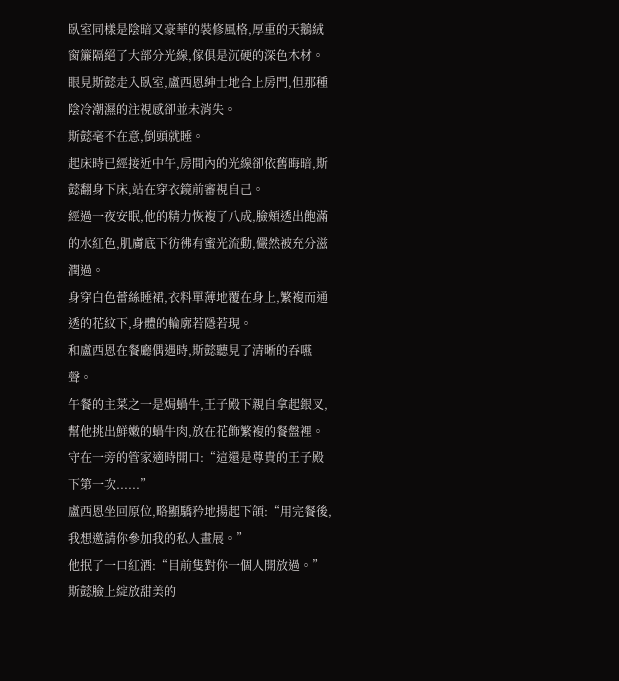臥室同樣是陰暗又豪華的裝修風格,厚重的天鵝絨窗簾隔絕了大部分光線,傢俱是沉硬的深色木材。
眼見斯懿走入臥室,盧西恩紳士地合上房門,但那種陰冷潮濕的注視感卻並未消失。
斯懿毫不在意,倒頭就睡。
起床時已經接近中午,房間內的光線卻依舊晦暗,斯懿翻身下床,站在穿衣鏡前審視自己。
經過一夜安眠,他的精力恢複了八成,臉頰透出飽滿的水紅色,肌膚底下彷彿有蜜光流動,儼然被充分滋潤過。
身穿白色蕾絲睡裙,衣料單薄地覆在身上,繁複而通透的花紋下,身體的輪廓若隱若現。
和盧西恩在餐廳偶遇時,斯懿聽見了清晰的吞嚥聲。
午餐的主菜之一是焗蝸牛,王子殿下親自拿起銀叉,幫他挑出鮮嫩的蝸牛肉,放在花飾繁複的餐盤裡。
守在一旁的管家適時開口:“這還是尊貴的王子殿下第一次......”
盧西恩坐回原位,略顯驕矜地揚起下頜:“用完餐後,我想邀請你參加我的私人畫展。”
他抿了一口紅酒:“目前隻對你一個人開放過。”
斯懿臉上綻放甜美的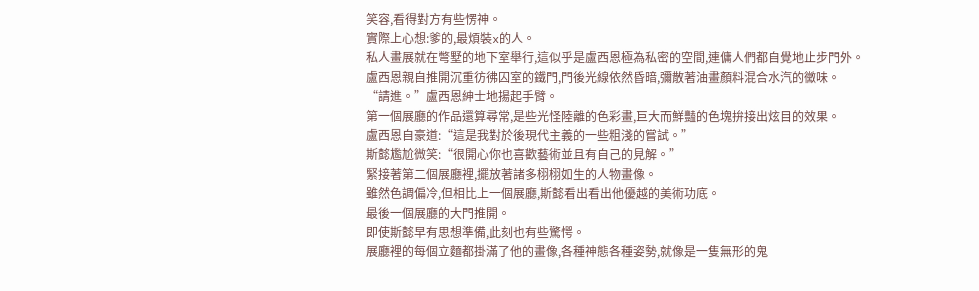笑容,看得對方有些愣神。
實際上心想:爹的,最煩裝x的人。
私人畫展就在彆墅的地下室舉行,這似乎是盧西恩極為私密的空間,連傭人們都自覺地止步門外。
盧西恩親自推開沉重彷彿囚室的鐵門,門後光線依然昏暗,彌散著油畫顏料混合水汽的黴味。
“請進。”盧西恩紳士地揚起手臂。
第一個展廳的作品還算尋常,是些光怪陸離的色彩畫,巨大而鮮豔的色塊拚接出炫目的效果。
盧西恩自豪道:“這是我對於後現代主義的一些粗淺的嘗試。”
斯懿尷尬微笑:“很開心你也喜歡藝術並且有自己的見解。”
緊接著第二個展廳裡,擺放著諸多栩栩如生的人物畫像。
雖然色調偏冷,但相比上一個展廳,斯懿看出看出他優越的美術功底。
最後一個展廳的大門推開。
即使斯懿早有思想準備,此刻也有些驚愕。
展廳裡的每個立麵都掛滿了他的畫像,各種神態各種姿勢,就像是一隻無形的鬼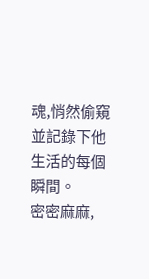魂,悄然偷窺並記錄下他生活的每個瞬間。
密密麻麻,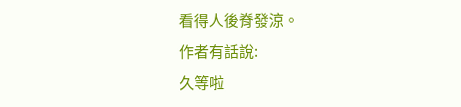看得人後脊發涼。
作者有話說:
久等啦